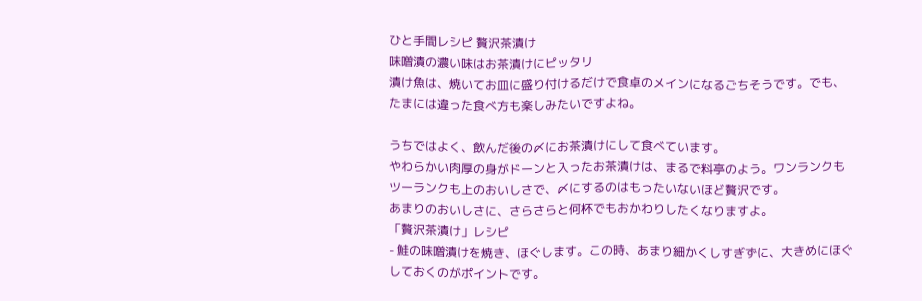ひと手間レシピ 贅沢茶漬け
味噌漬の濃い味はお茶漬けにピッタリ
漬け魚は、焼いてお皿に盛り付けるだけで食卓のメインになるごちそうです。でも、たまには違った食べ方も楽しみたいですよね。

うちではよく、飲んだ後の〆にお茶漬けにして食べています。
やわらかい肉厚の身がドーンと入ったお茶漬けは、まるで料亭のよう。ワンランクもツーランクも上のおいしさで、〆にするのはもったいないほど贅沢です。
あまりのおいしさに、さらさらと何杯でもおかわりしたくなりますよ。
「贅沢茶漬け」レシピ
- 鮭の味噌漬けを焼き、ほぐします。この時、あまり細かくしすぎずに、大きめにほぐしておくのがポイントです。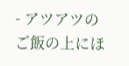- アツアツのご飯の上にほ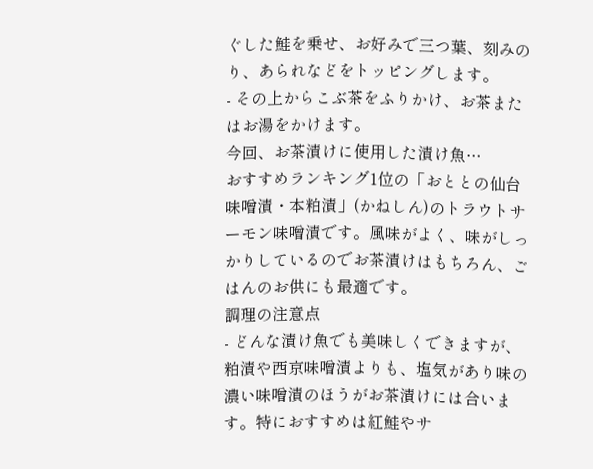ぐした鮭を乗せ、お好みで三つ葉、刻みのり、あられなどをトッピングします。
- その上からこぶ茶をふりかけ、お茶またはお湯をかけます。
今回、お茶漬けに使用した漬け魚…
おすすめランキング1位の「おととの仙台味噌漬・本粕漬」(かねしん)のトラウトサーモン味噌漬です。風味がよく、味がしっかりしているのでお茶漬けはもちろん、ごはんのお供にも最適です。
調理の注意点
- どんな漬け魚でも美味しくできますが、粕漬や西京味噌漬よりも、塩気があり味の濃い味噌漬のほうがお茶漬けには合います。特におすすめは紅鮭やサ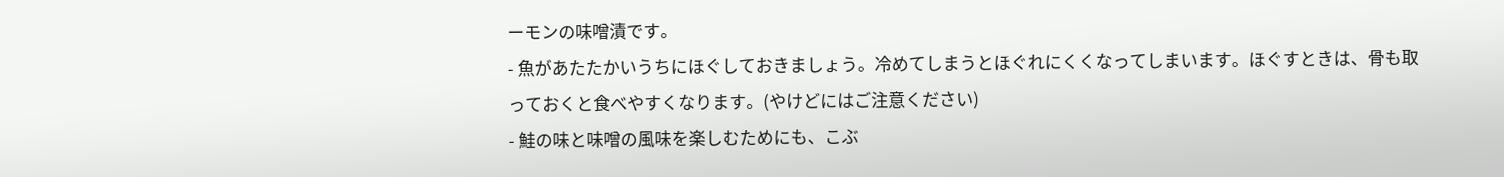ーモンの味噌漬です。
- 魚があたたかいうちにほぐしておきましょう。冷めてしまうとほぐれにくくなってしまいます。ほぐすときは、骨も取っておくと食べやすくなります。(やけどにはご注意ください)
- 鮭の味と味噌の風味を楽しむためにも、こぶ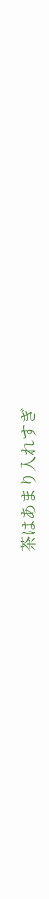茶はあまり入れすぎ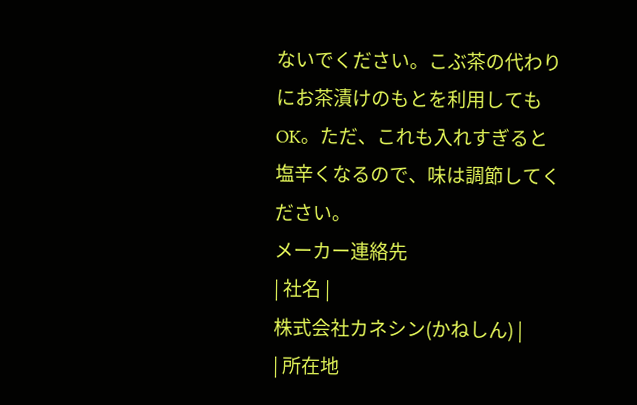ないでください。こぶ茶の代わりにお茶漬けのもとを利用してもOK。ただ、これも入れすぎると塩辛くなるので、味は調節してください。
メーカー連絡先
| 社名 |
株式会社カネシン(かねしん) |
| 所在地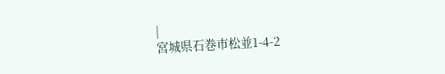|
宮城県石巻市松並1-4-2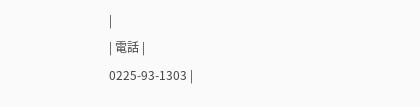|
| 電話 |
0225-93-1303 |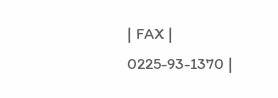| FAX |
0225-93-1370 |